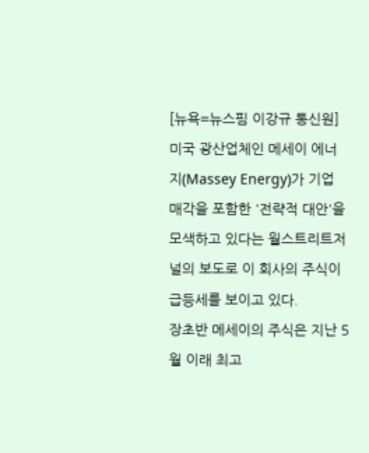[뉴욕=뉴스핌 이강규 통신원] 미국 광산업체인 메세이 에너지(Massey Energy)가 기업 매각을 포함한 '전략적 대안'을 모색하고 있다는 월스트리트저널의 보도로 이 회사의 주식이 급등세를 보이고 있다.
장초반 메세이의 주식은 지난 5월 이래 최고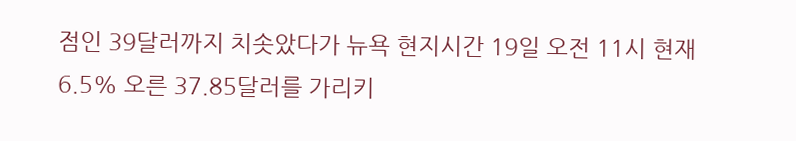점인 39달러까지 치솟았다가 뉴욕 현지시간 19일 오전 11시 현재 6.5% 오른 37.85달러를 가리키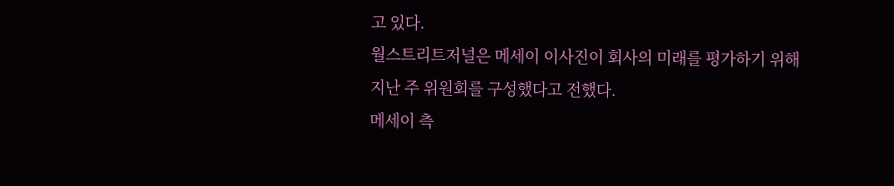고 있다.
월스트리트저널은 메세이 이사진이 회사의 미래를 평가하기 위해 지난 주 위원회를 구성했다고 전했다.
메세이 측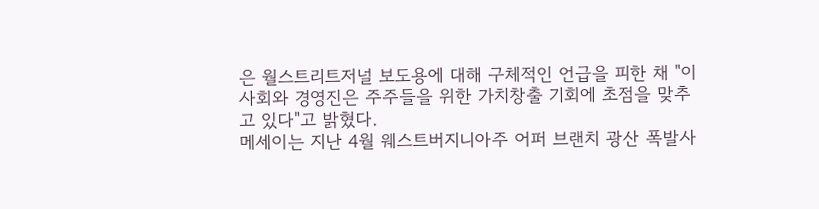은 월스트리트저널 보도용에 대해 구체적인 언급을 피한 채 "이사회와 경영진은 주주들을 위한 가치창출 기회에 초점을 맞추고 있다"고 밝혔다.
메세이는 지난 4월 웨스트버지니아주 어퍼 브랜치 광산 폭발사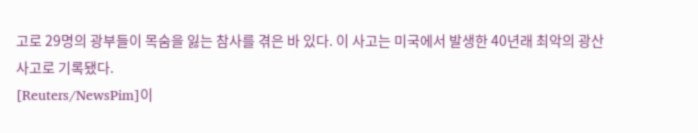고로 29명의 광부들이 목숨을 잃는 참사를 겪은 바 있다. 이 사고는 미국에서 발생한 40년래 최악의 광산사고로 기록됐다.
[Reuters/NewsPim]이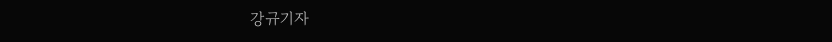강규기자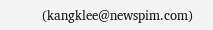(kangklee@newspim.com)